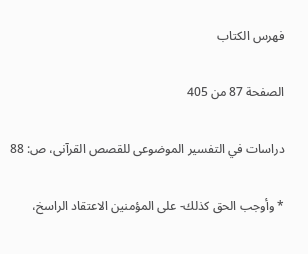فهرس الكتاب

الصفحة 87 من 405

دراسات في التفسير الموضوعى للقصص القرآنى، ص: 88

* وأوجب الحق كذلك- على المؤمنين الاعتقاد الراسخ،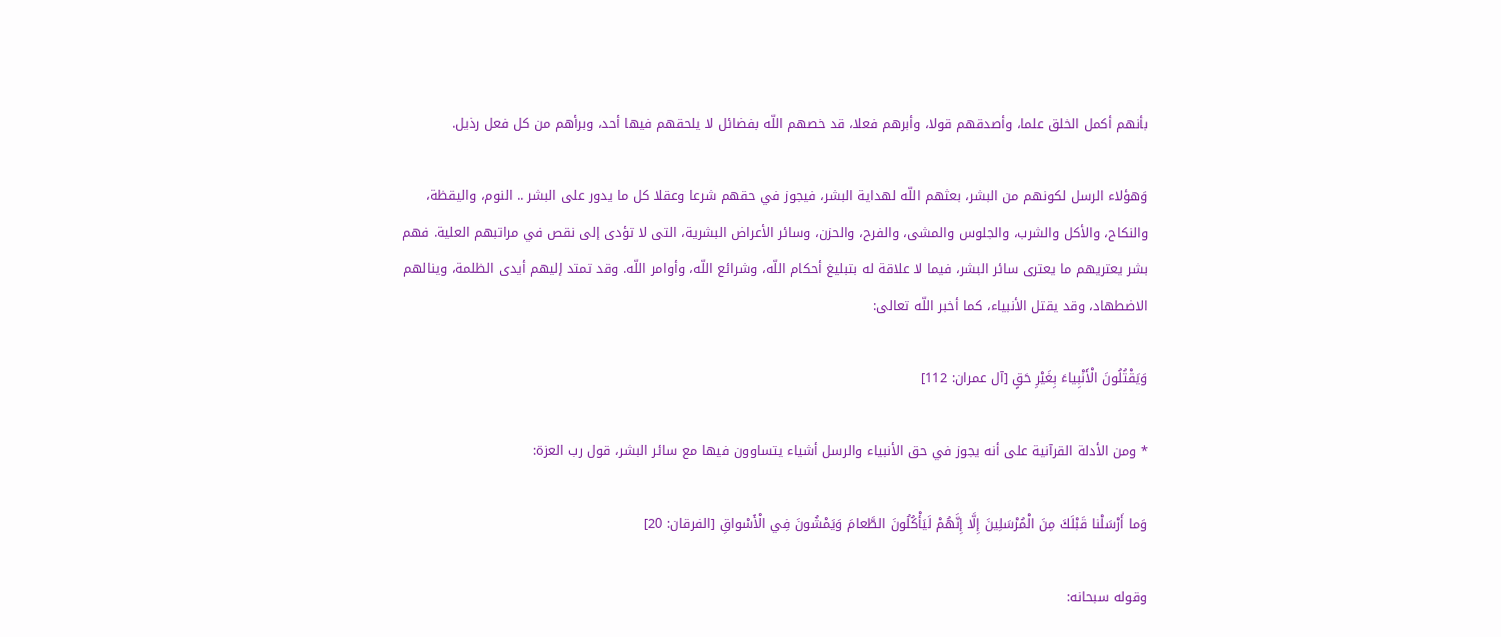بأنهم أكمل الخلق علما، وأصدقهم قولا، وأبرهم فعلا، قد خصهم اللّه بفضائل لا يلحقهم فيها أحد، وبرأهم من كل فعل رذيل.

وَهؤلاء الرسل لكونهم من البشر، بعثهم اللّه لهداية البشر، فيجوز في حقهم شرعا وعقلا كل ما يدور على البشر .. النوم، واليقظة، والنكاح، والأكل والشرب، والجلوس والمشى، والفرح، والحزن، وسائر الأعراض البشرية، التى لا تؤدى إلى نقص في مراتبهم العلية. فهم بشر يعتريهم ما يعترى سائر البشر، فيما لا علاقة له بتبليغ أحكام اللّه، وشرائع اللّه، وأوامر اللّه. وقد تمتد إليهم أيدى الظلمة، وينالهم الاضطهاد، وقد يقتل الأنبياء، كما أخبر اللّه تعالى:

وَيَقْتُلُونَ الْأَنْبِياءَ بِغَيْرِ حَقٍ [آل عمران: 112]

* ومن الأدلة القرآنية على أنه يجوز في حق الأنبياء والرسل أشياء يتساوون فيها مع سائر البشر، قول رب العزة:

وَما أَرْسَلْنا قَبْلَكَ مِنَ الْمُرْسَلِينَ إِلَّا إِنَّهُمْ لَيَأْكُلُونَ الطَّعامَ وَيَمْشُونَ فِي الْأَسْواقِ [الفرقان: 20]

وقوله سبحانه: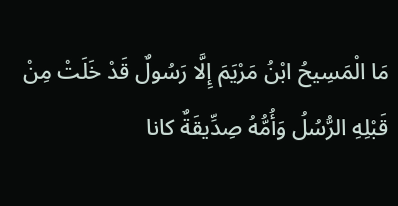مَا الْمَسِيحُ ابْنُ مَرْيَمَ إِلَّا رَسُولٌ قَدْ خَلَتْ مِنْ قَبْلِهِ الرُّسُلُ وَأُمُّهُ صِدِّيقَةٌ كانا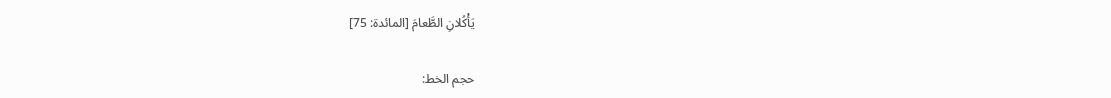يَأْكُلانِ الطَّعامَ [المائدة: 75]

حجم الخط: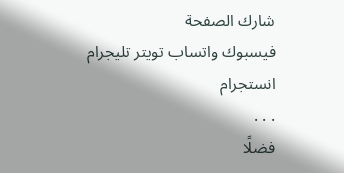شارك الصفحة
فيسبوك واتساب تويتر تليجرام انستجرام
. . .
فضلًا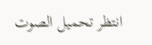انتظر تحميل الصوت